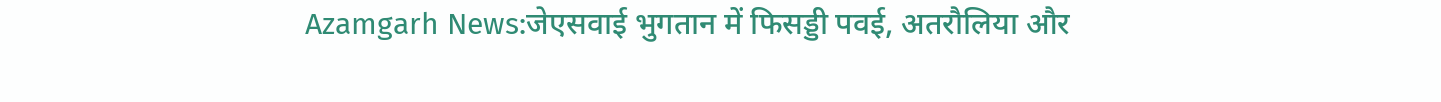Azamgarh News:जेएसवाई भुगतान में फिसड्डी पवई, अतरौलिया और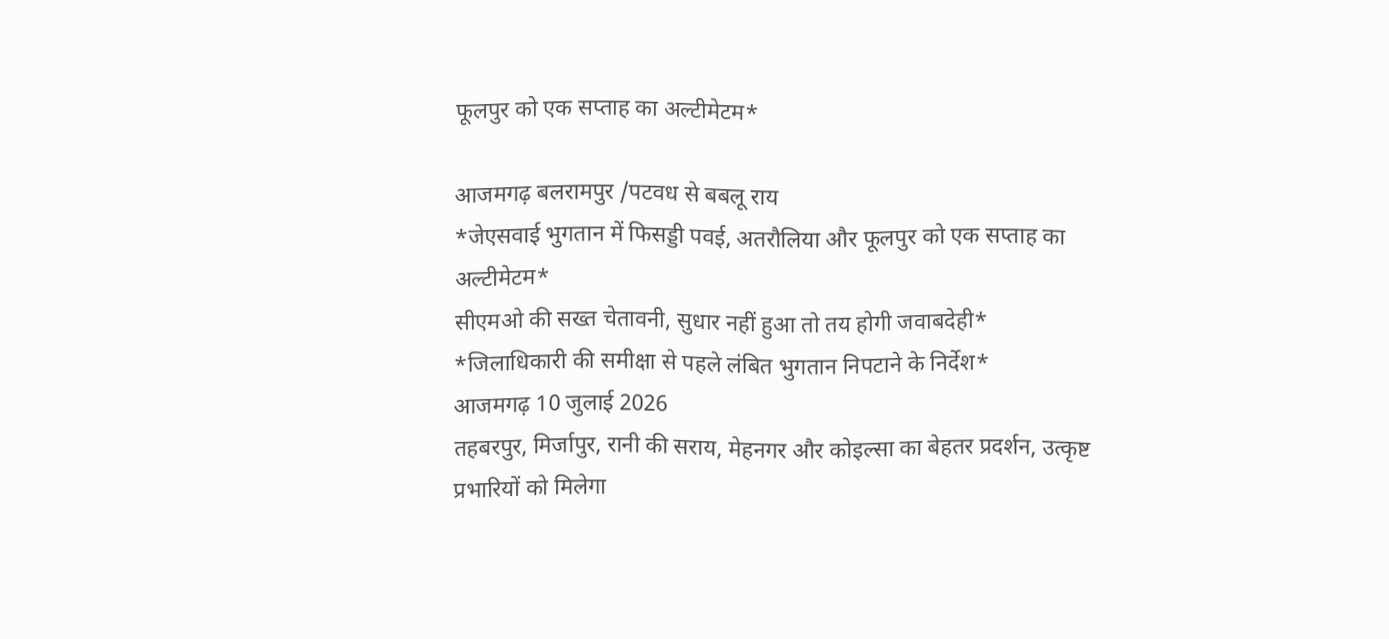फूलपुर को एक सप्ताह का अल्टीमेटम*

आजमगढ़ बलरामपुर /पटवध से बबलू राय
*जेएसवाई भुगतान में फिसड्डी पवई, अतरौलिया और फूलपुर को एक सप्ताह का अल्टीमेटम*
सीएमओ की सख्त चेतावनी, सुधार नहीं हुआ तो तय होगी जवाबदेही*
*जिलाधिकारी की समीक्षा से पहले लंबित भुगतान निपटाने के निर्देश*
आजमगढ़ 10 जुलाई 2026
तहबरपुर, मिर्जापुर, रानी की सराय, मेहनगर और कोइल्सा का बेहतर प्रदर्शन, उत्कृष्ट प्रभारियों को मिलेगा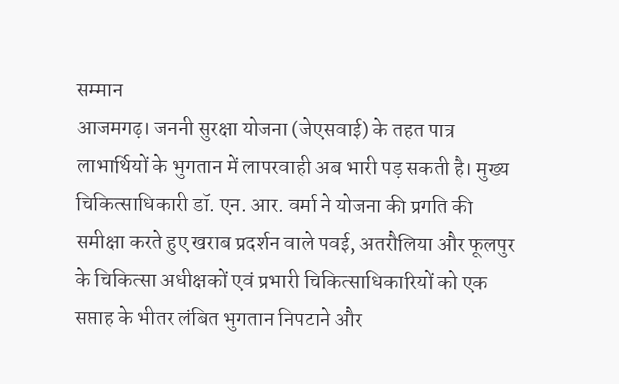सम्मान
आजमगढ़। जननी सुरक्षा योजना (जेएसवाई) के तहत पात्र लाभार्थियों के भुगतान में लापरवाही अब भारी पड़ सकती है। मुख्य चिकित्साधिकारी डॉ. एन. आर. वर्मा ने योजना की प्रगति की समीक्षा करते हुए खराब प्रदर्शन वाले पवई, अतरौलिया और फूलपुर के चिकित्सा अधीक्षकों एवं प्रभारी चिकित्साधिकारियों को एक सप्ताह के भीतर लंबित भुगतान निपटाने और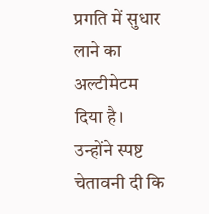प्रगति में सुधार लाने का अल्टीमेटम दिया है। उन्होंने स्पष्ट चेतावनी दी कि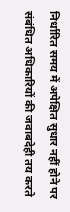निर्धारित समय में अपेक्षित सुधार नहीं होने पर संबंधित अधिकारियों की जवाबदेही तय करते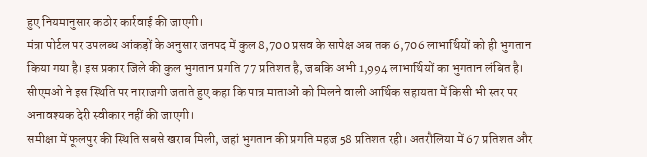हुए नियमानुसार कठोर कार्रवाई की जाएगी।
मंत्रा पोर्टल पर उपलब्ध आंकड़ों के अनुसार जनपद में कुल 8,700 प्रसव के सापेक्ष अब तक 6,706 लाभार्थियों को ही भुगतान किया गया है। इस प्रकार जिले की कुल भुगतान प्रगति 77 प्रतिशत है, जबकि अभी 1,994 लाभार्थियों का भुगतान लंबित है। सीएमओ ने इस स्थिति पर नाराजगी जताते हुए कहा कि पात्र माताओं को मिलने वाली आर्थिक सहायता में किसी भी स्तर पर अनावश्यक देरी स्वीकार नहीं की जाएगी।
समीक्षा में फूलपुर की स्थिति सबसे खराब मिली, जहां भुगतान की प्रगति महज 58 प्रतिशत रही। अतरौलिया में 67 प्रतिशत और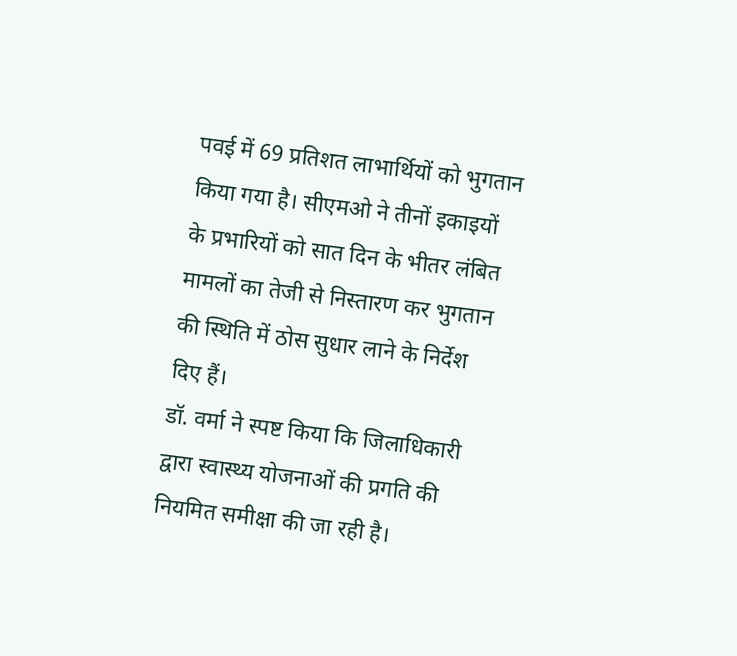पवई में 69 प्रतिशत लाभार्थियों को भुगतान किया गया है। सीएमओ ने तीनों इकाइयों के प्रभारियों को सात दिन के भीतर लंबित मामलों का तेजी से निस्तारण कर भुगतान की स्थिति में ठोस सुधार लाने के निर्देश दिए हैं।
डॉ. वर्मा ने स्पष्ट किया कि जिलाधिकारी द्वारा स्वास्थ्य योजनाओं की प्रगति की नियमित समीक्षा की जा रही है।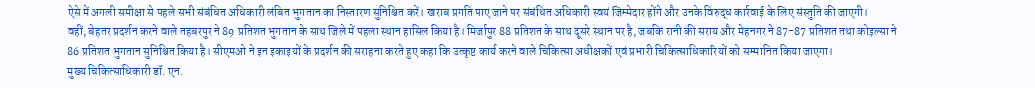ऐसे में अगली समीक्षा से पहले सभी संबंधित अधिकारी लंबित भुगतान का निस्तारण सुनिश्चित करें। खराब प्रगति पाए जाने पर संबंधित अधिकारी स्वयं जिम्मेदार होंगे और उनके विरुद्ध कार्रवाई के लिए संस्तुति की जाएगी।
वहीं, बेहतर प्रदर्शन करने वाले तहबरपुर ने 89 प्रतिशत भुगतान के साथ जिले में पहला स्थान हासिल किया है। मिर्जापुर 88 प्रतिशत के साथ दूसरे स्थान पर है, जबकि रानी की सराय और मेहनगर ने 87-87 प्रतिशत तथा कोइल्सा ने 86 प्रतिशत भुगतान सुनिश्चित किया है। सीएमओ ने इन इकाइयों के प्रदर्शन की सराहना करते हुए कहा कि उत्कृष्ट कार्य करने वाले चिकित्सा अधीक्षकों एवं प्रभारी चिकित्साधिकारियों को सम्मानित किया जाएगा।
मुख्य चिकित्साधिकारी डॉ. एन.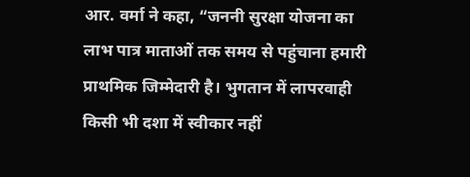आर. वर्मा ने कहा, “जननी सुरक्षा योजना का लाभ पात्र माताओं तक समय से पहुंचाना हमारी प्राथमिक जिम्मेदारी है। भुगतान में लापरवाही किसी भी दशा में स्वीकार नहीं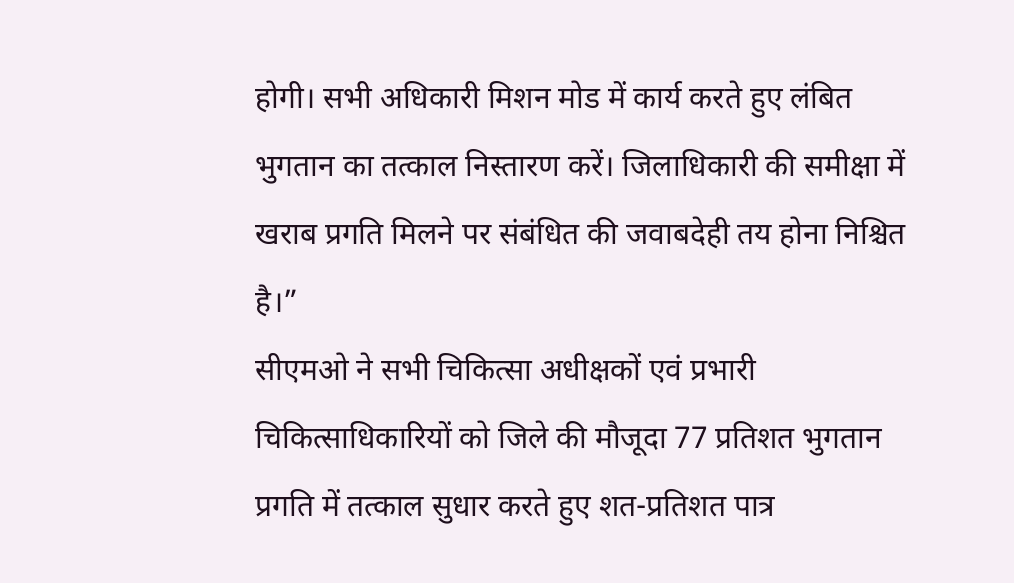होगी। सभी अधिकारी मिशन मोड में कार्य करते हुए लंबित भुगतान का तत्काल निस्तारण करें। जिलाधिकारी की समीक्षा में खराब प्रगति मिलने पर संबंधित की जवाबदेही तय होना निश्चित है।”
सीएमओ ने सभी चिकित्सा अधीक्षकों एवं प्रभारी चिकित्साधिकारियों को जिले की मौजूदा 77 प्रतिशत भुगतान प्रगति में तत्काल सुधार करते हुए शत-प्रतिशत पात्र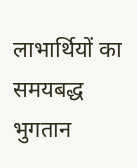लाभार्थियों का समयबद्ध भुगतान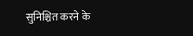सुनिश्चित करने के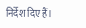निर्देश दिए हैं।